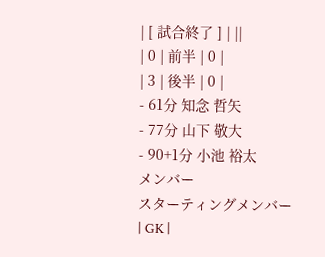| [ 試合終了 ] | ||
| 0 | 前半 | 0 |
| 3 | 後半 | 0 |
- 61分 知念 哲矢
- 77分 山下 敬大
- 90+1分 小池 裕太
メンバー
スターティングメンバー
| GK |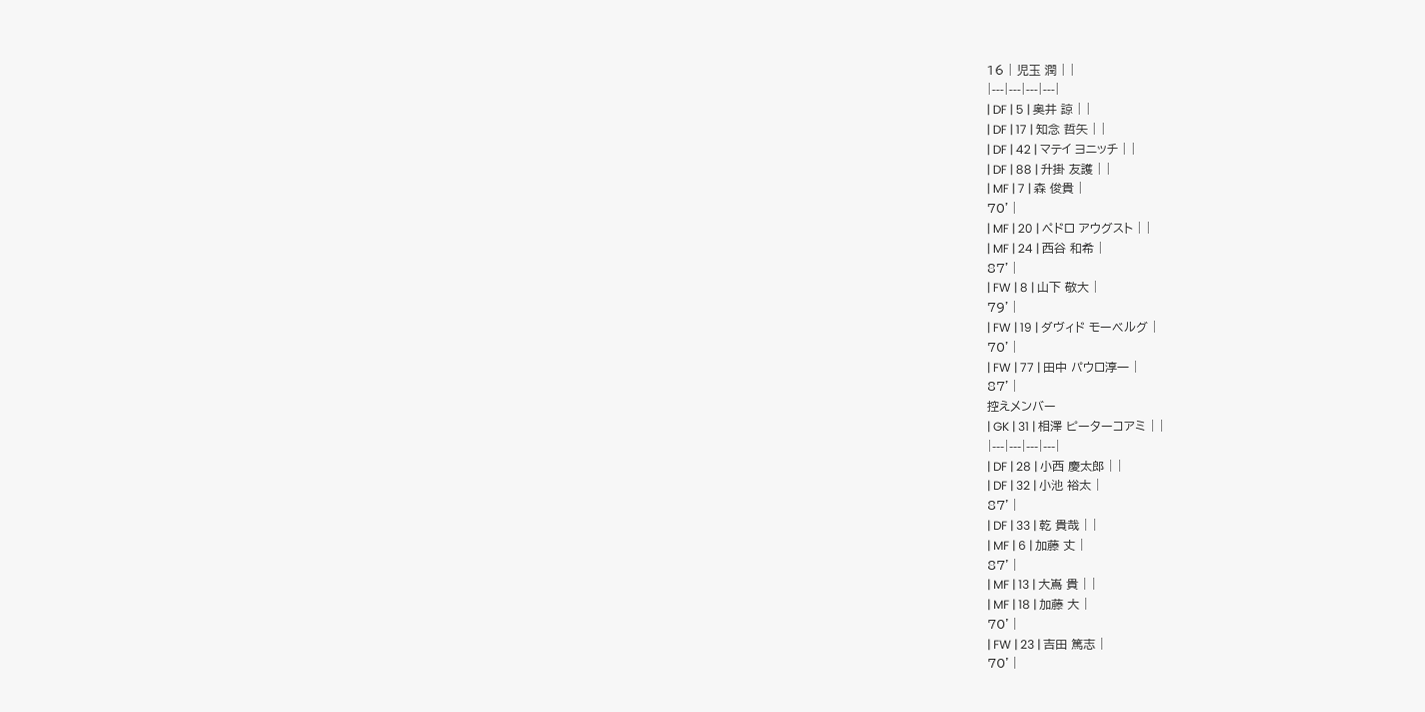16 | 児玉 潤 | |
|---|---|---|---|
| DF | 5 | 奥井 諒 | |
| DF | 17 | 知念 哲矢 | |
| DF | 42 | マテイ ヨニッチ | |
| DF | 88 | 升掛 友護 | |
| MF | 7 | 森 俊貴 |
70' |
| MF | 20 | ペドロ アウグスト | |
| MF | 24 | 西谷 和希 |
87' |
| FW | 8 | 山下 敬大 |
79' |
| FW | 19 | ダヴィド モーベルグ |
70' |
| FW | 77 | 田中 パウロ淳一 |
87' |
控えメンバー
| GK | 31 | 相澤 ピーターコアミ | |
|---|---|---|---|
| DF | 28 | 小西 慶太郎 | |
| DF | 32 | 小池 裕太 |
87' |
| DF | 33 | 乾 貴哉 | |
| MF | 6 | 加藤 丈 |
87' |
| MF | 13 | 大嶌 貴 | |
| MF | 18 | 加藤 大 |
70' |
| FW | 23 | 吉田 篤志 |
70' |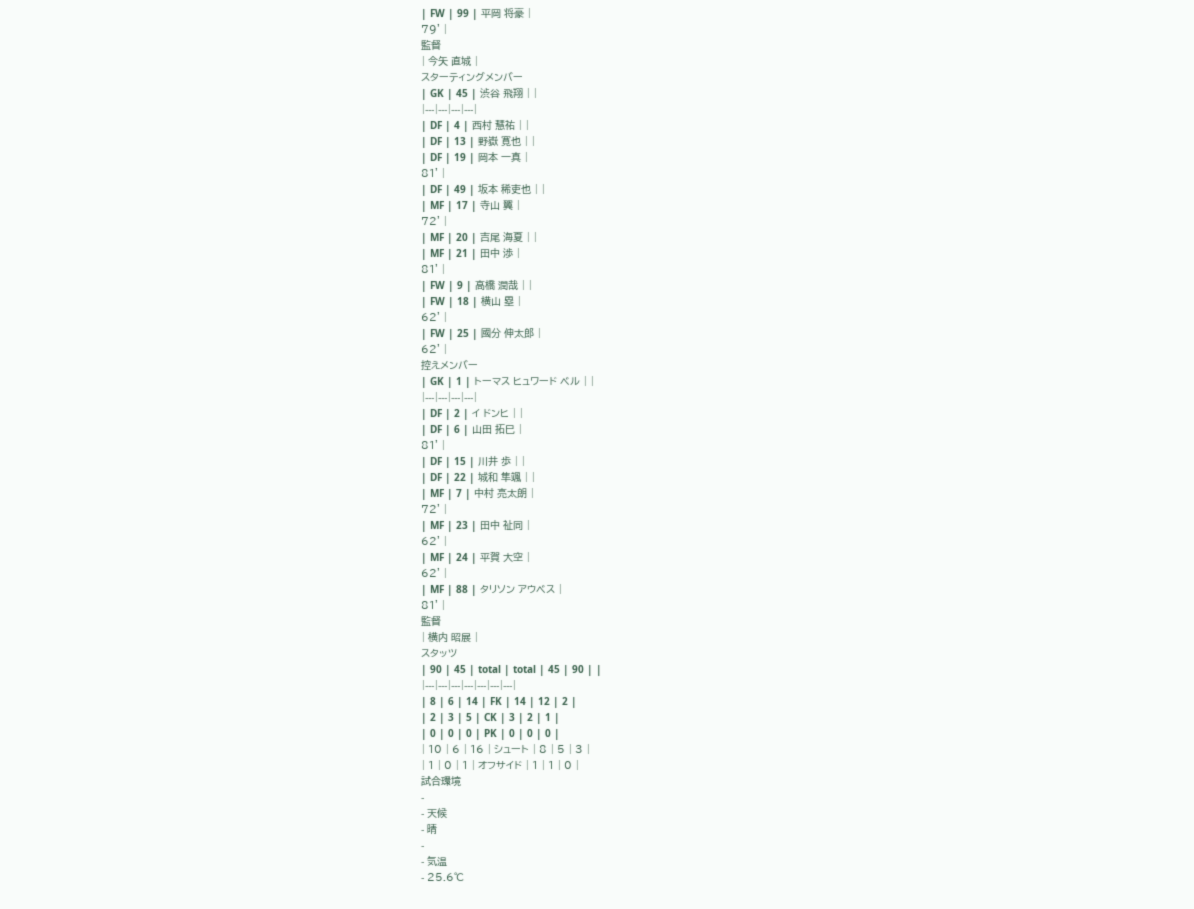| FW | 99 | 平岡 将豪 |
79' |
監督
| 今矢 直城 |
スターティングメンバー
| GK | 45 | 渋谷 飛翔 | |
|---|---|---|---|
| DF | 4 | 西村 慧祐 | |
| DF | 13 | 野嶽 寛也 | |
| DF | 19 | 岡本 一真 |
81' |
| DF | 49 | 坂本 稀吏也 | |
| MF | 17 | 寺山 翼 |
72' |
| MF | 20 | 吉尾 海夏 | |
| MF | 21 | 田中 渉 |
81' |
| FW | 9 | 高橋 潤哉 | |
| FW | 18 | 横山 塁 |
62' |
| FW | 25 | 國分 伸太郎 |
62' |
控えメンバー
| GK | 1 | トーマス ヒュワード ベル | |
|---|---|---|---|
| DF | 2 | イ ドンヒ | |
| DF | 6 | 山田 拓巳 |
81' |
| DF | 15 | 川井 歩 | |
| DF | 22 | 城和 隼颯 | |
| MF | 7 | 中村 亮太朗 |
72' |
| MF | 23 | 田中 祉同 |
62' |
| MF | 24 | 平賀 大空 |
62' |
| MF | 88 | タリソン アウベス |
81' |
監督
| 横内 昭展 |
スタッツ
| 90 | 45 | total | total | 45 | 90 | |
|---|---|---|---|---|---|---|
| 8 | 6 | 14 | FK | 14 | 12 | 2 |
| 2 | 3 | 5 | CK | 3 | 2 | 1 |
| 0 | 0 | 0 | PK | 0 | 0 | 0 |
| 10 | 6 | 16 | シュート | 8 | 5 | 3 |
| 1 | 0 | 1 | オフサイド | 1 | 1 | 0 |
試合環境
-
- 天候
- 晴
-
- 気温
- 25.6℃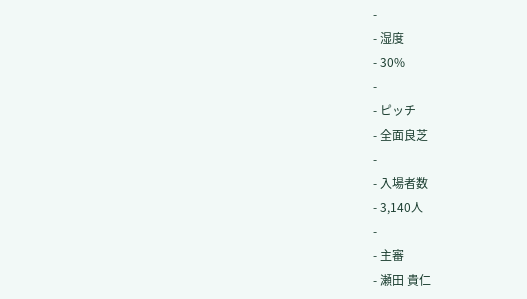-
- 湿度
- 30%
-
- ピッチ
- 全面良芝
-
- 入場者数
- 3,140人
-
- 主審
- 瀬田 貴仁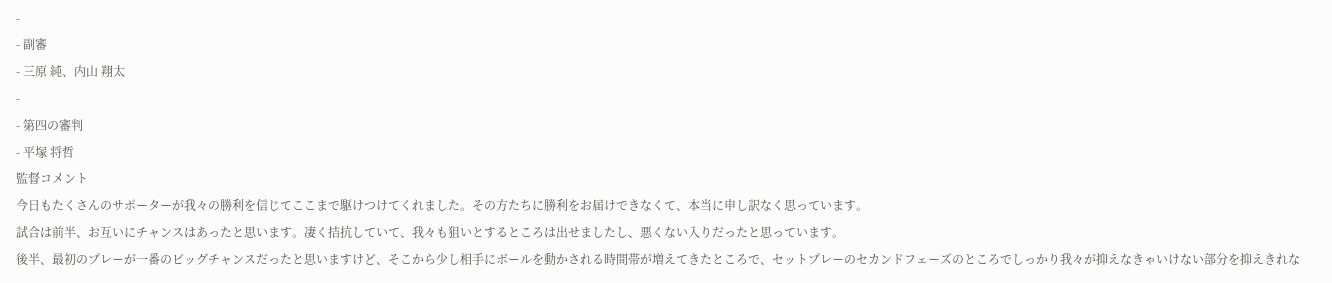-
- 副審
- 三原 純、内山 翔太
-
- 第四の審判
- 平塚 将哲
監督コメント
今日もたくさんのサポーターが我々の勝利を信じてここまで駆けつけてくれました。その方たちに勝利をお届けできなくて、本当に申し訳なく思っています。
試合は前半、お互いにチャンスはあったと思います。凄く拮抗していて、我々も狙いとするところは出せましたし、悪くない入りだったと思っています。
後半、最初のプレーが一番のビッグチャンスだったと思いますけど、そこから少し相手にボールを動かされる時間帯が増えてきたところで、セットプレーのセカンドフェーズのところでしっかり我々が抑えなきゃいけない部分を抑えきれな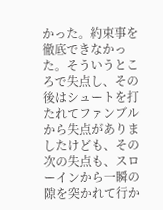かった。約束事を徹底できなかった。そういうところで失点し、その後はシュートを打たれてファンブルから失点がありましたけども、その次の失点も、スローインから一瞬の隙を突かれて行か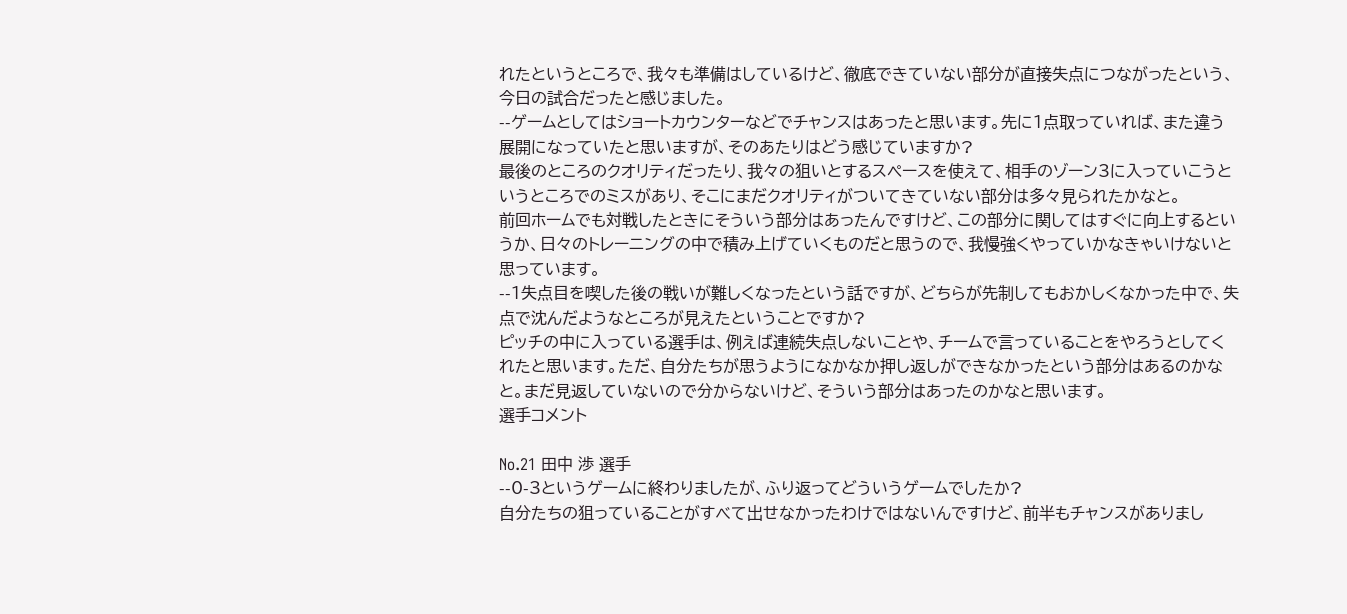れたというところで、我々も準備はしているけど、徹底できていない部分が直接失点につながったという、今日の試合だったと感じました。
--ゲームとしてはショートカウンターなどでチャンスはあったと思います。先に1点取っていれば、また違う展開になっていたと思いますが、そのあたりはどう感じていますか?
最後のところのクオリティだったり、我々の狙いとするスペースを使えて、相手のゾーン3に入っていこうというところでのミスがあり、そこにまだクオリティがついてきていない部分は多々見られたかなと。
前回ホームでも対戦したときにそういう部分はあったんですけど、この部分に関してはすぐに向上するというか、日々のトレーニングの中で積み上げていくものだと思うので、我慢強くやっていかなきゃいけないと思っています。
--1失点目を喫した後の戦いが難しくなったという話ですが、どちらが先制してもおかしくなかった中で、失点で沈んだようなところが見えたということですか?
ピッチの中に入っている選手は、例えば連続失点しないことや、チームで言っていることをやろうとしてくれたと思います。ただ、自分たちが思うようになかなか押し返しができなかったという部分はあるのかなと。まだ見返していないので分からないけど、そういう部分はあったのかなと思います。
選手コメント

No.21 田中 渉 選手
--0-3というゲームに終わりましたが、ふり返ってどういうゲームでしたか?
自分たちの狙っていることがすべて出せなかったわけではないんですけど、前半もチャンスがありまし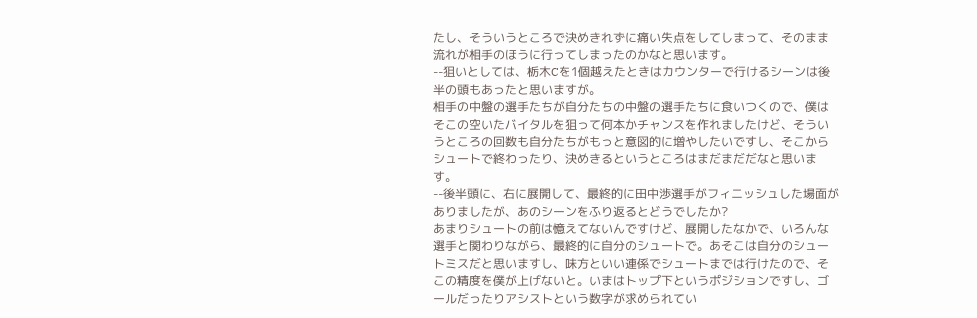たし、そういうところで決めきれずに痛い失点をしてしまって、そのまま流れが相手のほうに行ってしまったのかなと思います。
--狙いとしては、栃木Cを1個越えたときはカウンターで行けるシーンは後半の頭もあったと思いますが。
相手の中盤の選手たちが自分たちの中盤の選手たちに食いつくので、僕はそこの空いたバイタルを狙って何本かチャンスを作れましたけど、そういうところの回数も自分たちがもっと意図的に増やしたいですし、そこからシュートで終わったり、決めきるというところはまだまだだなと思います。
--後半頭に、右に展開して、最終的に田中渉選手がフィニッシュした場面がありましたが、あのシーンをふり返るとどうでしたか?
あまりシュートの前は憶えてないんですけど、展開したなかで、いろんな選手と関わりながら、最終的に自分のシュートで。あそこは自分のシュートミスだと思いますし、味方といい連係でシュートまでは行けたので、そこの精度を僕が上げないと。いまはトップ下というポジションですし、ゴールだったりアシストという数字が求められてい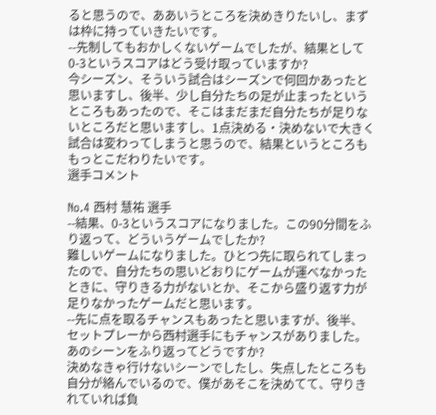ると思うので、ああいうところを決めきりたいし、まずは枠に持っていきたいです。
--先制してもおかしくないゲームでしたが、結果として0-3というスコアはどう受け取っていますか?
今シーズン、そういう試合はシーズンで何回かあったと思いますし、後半、少し自分たちの足が止まったというところもあったので、そこはまだまだ自分たちが足りないところだと思いますし、1点決める・決めないで大きく試合は変わってしまうと思うので、結果というところももっとこだわりたいです。
選手コメント

No.4 西村 慧祐 選手
--結果、0-3というスコアになりました。この90分間をふり返って、どういうゲームでしたか?
難しいゲームになりました。ひとつ先に取られてしまったので、自分たちの思いどおりにゲームが運べなかったときに、守りきる力がないとか、そこから盛り返す力が足りなかったゲームだと思います。
--先に点を取るチャンスもあったと思いますが、後半、セットプレーから西村選手にもチャンスがありました。あのシーンをふり返ってどうですか?
決めなきゃ行けないシーンでしたし、失点したところも自分が絡んでいるので、僕があそこを決めてて、守りきれていれば負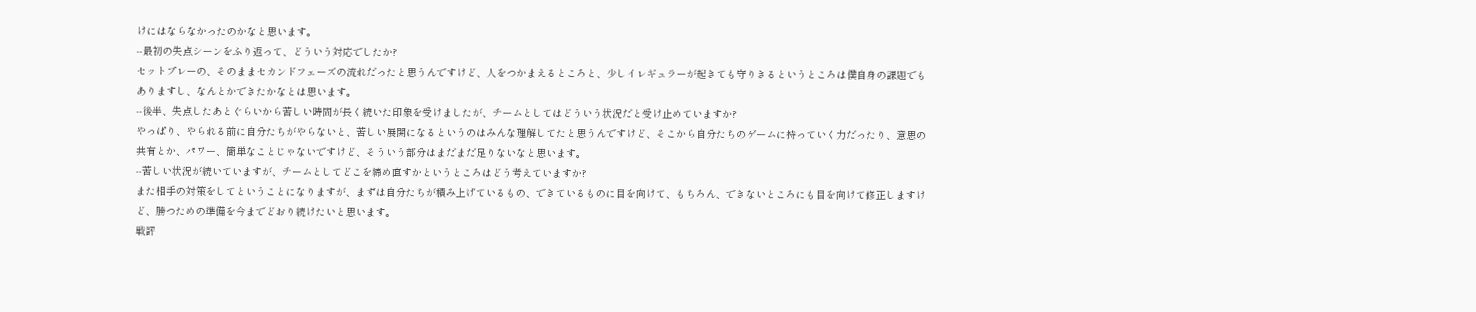けにはならなかったのかなと思います。
--最初の失点シーンをふり返って、どういう対応でしたか?
セットプレーの、そのままセカンドフェーズの流れだったと思うんですけど、人をつかまえるところと、少しイレギュラーが起きても守りきるというところは僕自身の課題でもありますし、なんとかできたかなとは思います。
--後半、失点したあとぐらいから苦しい時間が長く続いた印象を受けましたが、チームとしてはどういう状況だと受け止めていますか?
やっぱり、やられる前に自分たちがやらないと、苦しい展開になるというのはみんな理解してたと思うんですけど、そこから自分たちのゲームに持っていく力だったり、意思の共有とか、パワー、簡単なことじゃないですけど、そういう部分はまだまだ足りないなと思います。
--苦しい状況が続いていますが、チームとしてどこを締め直すかというところはどう考えていますか?
また相手の対策をしてということになりますが、まずは自分たちが積み上げているもの、できているものに目を向けて、もちろん、できないところにも目を向けて修正しますけど、勝つための準備を今までどおり続けたいと思います。
戦評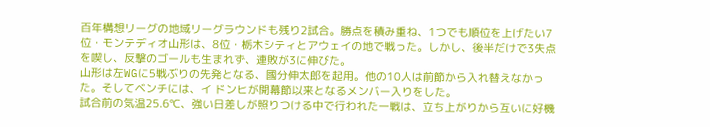百年構想リーグの地域リーグラウンドも残り2試合。勝点を積み重ね、1つでも順位を上げたい7位・モンテディオ山形は、8位・栃木シティとアウェイの地で戦った。しかし、後半だけで3失点を喫し、反撃のゴールも生まれず、連敗が3に伸びた。
山形は左WGに5戦ぶりの先発となる、國分伸太郎を起用。他の10人は前節から入れ替えなかった。そしてベンチには、イ ドンヒが開幕節以来となるメンバー入りをした。
試合前の気温25.6℃、強い日差しが照りつける中で行われた一戦は、立ち上がりから互いに好機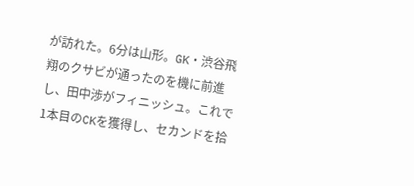が訪れた。6分は山形。GK・渋谷飛翔のクサビが通ったのを機に前進し、田中渉がフィニッシュ。これで1本目のCKを獲得し、セカンドを拾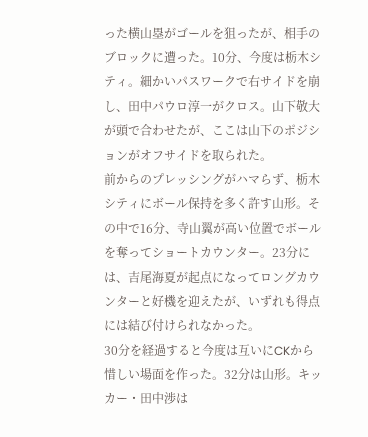った横山塁がゴールを狙ったが、相手のブロックに遭った。10分、今度は栃木シティ。細かいパスワークで右サイドを崩し、田中パウロ淳一がクロス。山下敬大が頭で合わせたが、ここは山下のポジションがオフサイドを取られた。
前からのプレッシングがハマらず、栃木シティにボール保持を多く許す山形。その中で16分、寺山翼が高い位置でボールを奪ってショートカウンター。23分には、吉尾海夏が起点になってロングカウンターと好機を迎えたが、いずれも得点には結び付けられなかった。
30分を経過すると今度は互いにCKから惜しい場面を作った。32分は山形。キッカー・田中渉は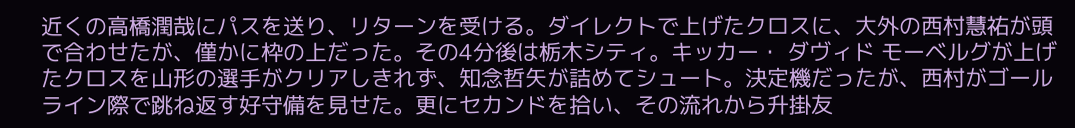近くの高橋潤哉にパスを送り、リターンを受ける。ダイレクトで上げたクロスに、大外の西村慧祐が頭で合わせたが、僅かに枠の上だった。その4分後は栃木シティ。キッカー・ ダヴィド モーベルグが上げたクロスを山形の選手がクリアしきれず、知念哲矢が詰めてシュート。決定機だったが、西村がゴールライン際で跳ね返す好守備を見せた。更にセカンドを拾い、その流れから升掛友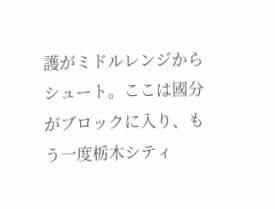護がミドルレンジからシュート。ここは國分がブロックに入り、もう一度栃木シティ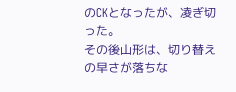のCKとなったが、凌ぎ切った。
その後山形は、切り替えの早さが落ちな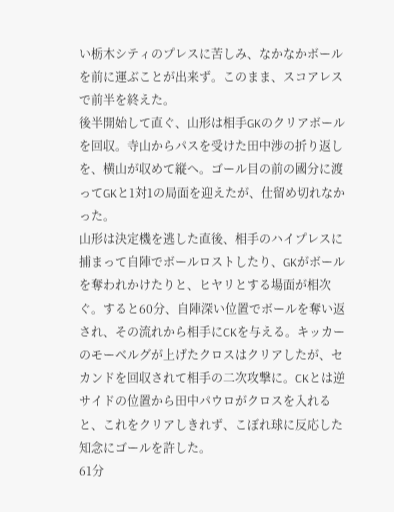い栃木シティのプレスに苦しみ、なかなかボールを前に運ぶことが出来ず。このまま、スコアレスで前半を終えた。
後半開始して直ぐ、山形は相手GKのクリアボールを回収。寺山からパスを受けた田中渉の折り返しを、横山が収めて縦へ。ゴール目の前の國分に渡ってGKと1対1の局面を迎えたが、仕留め切れなかった。
山形は決定機を逃した直後、相手のハイプレスに捕まって自陣でボールロストしたり、GKがボールを奪われかけたりと、ヒヤリとする場面が相次ぐ。すると60分、自陣深い位置でボールを奪い返され、その流れから相手にCKを与える。キッカーのモーベルグが上げたクロスはクリアしたが、セカンドを回収されて相手の二次攻撃に。CKとは逆サイドの位置から田中パウロがクロスを入れると、これをクリアしきれず、こぼれ球に反応した知念にゴールを許した。
61分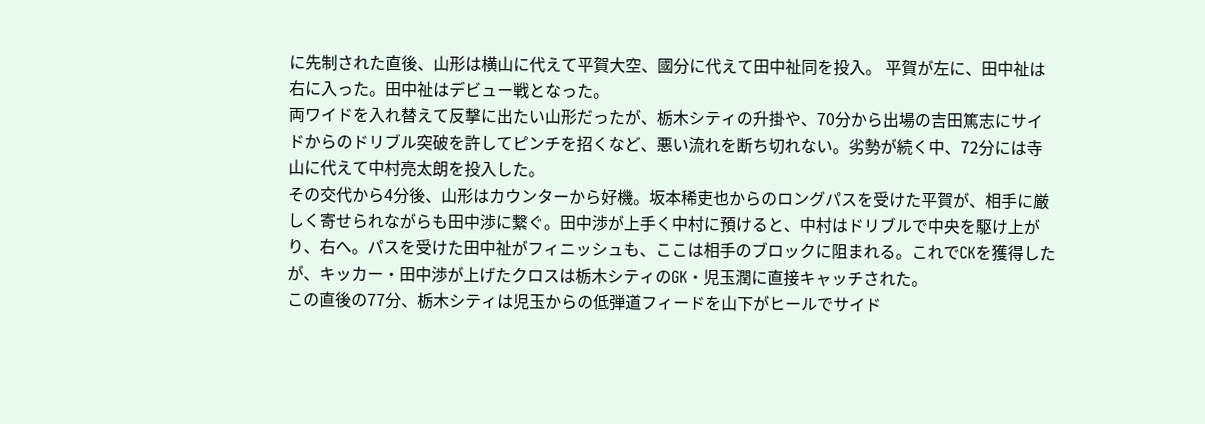に先制された直後、山形は横山に代えて平賀大空、國分に代えて田中祉同を投入。 平賀が左に、田中祉は右に入った。田中祉はデビュー戦となった。
両ワイドを入れ替えて反撃に出たい山形だったが、栃木シティの升掛や、70分から出場の吉田篤志にサイドからのドリブル突破を許してピンチを招くなど、悪い流れを断ち切れない。劣勢が続く中、72分には寺山に代えて中村亮太朗を投入した。
その交代から4分後、山形はカウンターから好機。坂本稀吏也からのロングパスを受けた平賀が、相手に厳しく寄せられながらも田中渉に繋ぐ。田中渉が上手く中村に預けると、中村はドリブルで中央を駆け上がり、右へ。パスを受けた田中祉がフィニッシュも、ここは相手のブロックに阻まれる。これでCKを獲得したが、キッカー・田中渉が上げたクロスは栃木シティのGK・児玉潤に直接キャッチされた。
この直後の77分、栃木シティは児玉からの低弾道フィードを山下がヒールでサイド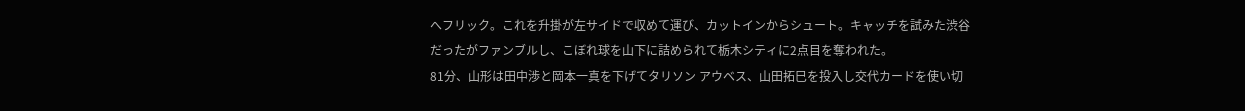へフリック。これを升掛が左サイドで収めて運び、カットインからシュート。キャッチを試みた渋谷だったがファンブルし、こぼれ球を山下に詰められて栃木シティに2点目を奪われた。
81分、山形は田中渉と岡本一真を下げてタリソン アウベス、山田拓巳を投入し交代カードを使い切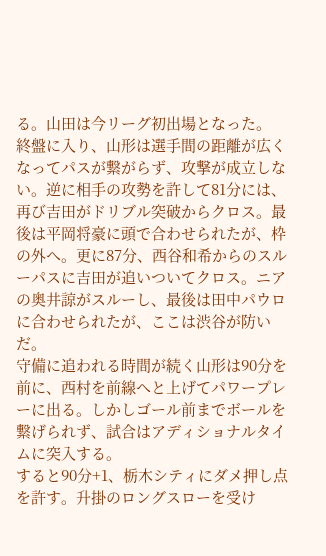る。山田は今リーグ初出場となった。
終盤に入り、山形は選手間の距離が広くなってパスが繋がらず、攻撃が成立しない。逆に相手の攻勢を許して81分には、再び吉田がドリブル突破からクロス。最後は平岡将豪に頭で合わせられたが、枠の外へ。更に87分、西谷和希からのスルーパスに吉田が追いついてクロス。ニアの奥井諒がスルーし、最後は田中パウロに合わせられたが、ここは渋谷が防いだ。
守備に追われる時間が続く山形は90分を前に、西村を前線へと上げてパワープレーに出る。しかしゴール前までボールを繋げられず、試合はアディショナルタイムに突入する。
すると90分+1、栃木シティにダメ押し点を許す。升掛のロングスローを受け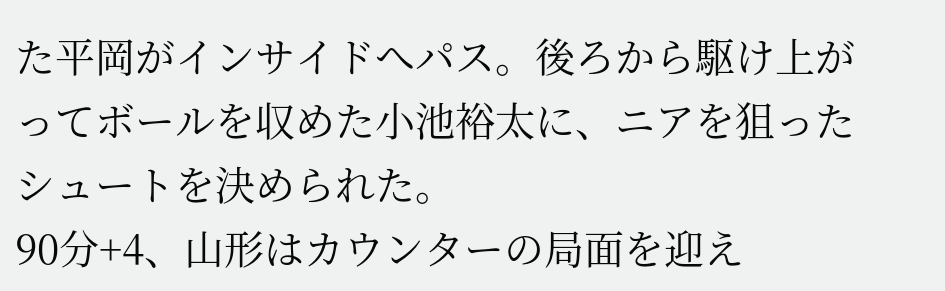た平岡がインサイドへパス。後ろから駆け上がってボールを収めた小池裕太に、ニアを狙ったシュートを決められた。
90分+4、山形はカウンターの局面を迎え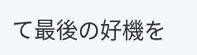て最後の好機を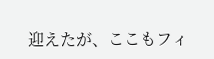迎えたが、ここもフィ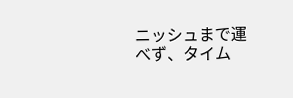ニッシュまで運べず、タイム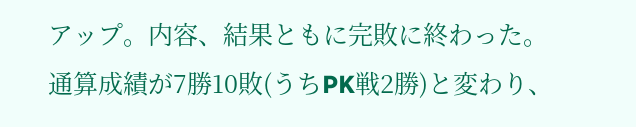アップ。内容、結果ともに完敗に終わった。
通算成績が7勝10敗(うちPK戦2勝)と変わり、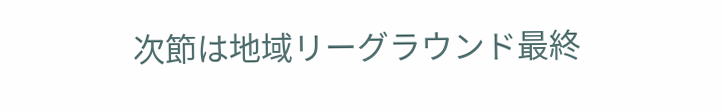次節は地域リーグラウンド最終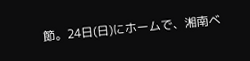節。24日(日)にホームで、湘南ベ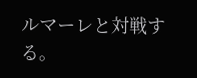ルマーレと対戦する。